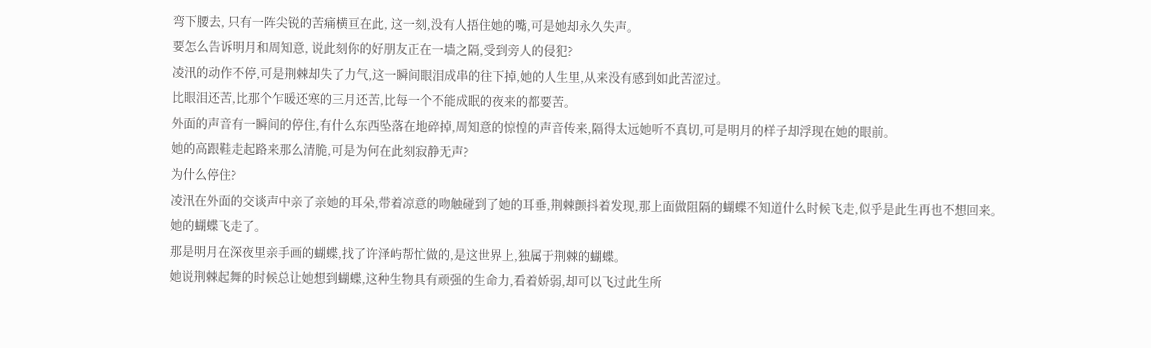弯下腰去, 只有一阵尖锐的苦痛横亘在此, 这一刻,没有人捂住她的嘴,可是她却永久失声。
要怎么告诉明月和周知意, 说此刻你的好朋友正在一墙之隔,受到旁人的侵犯?
凌汛的动作不停,可是荆棘却失了力气,这一瞬间眼泪成串的往下掉,她的人生里,从来没有感到如此苦涩过。
比眼泪还苦,比那个乍暖还寒的三月还苦,比每一个不能成眠的夜来的都要苦。
外面的声音有一瞬间的停住,有什么东西坠落在地碎掉,周知意的惊惶的声音传来,隔得太远她听不真切,可是明月的样子却浮现在她的眼前。
她的高跟鞋走起路来那么清脆,可是为何在此刻寂静无声?
为什么停住?
凌汛在外面的交谈声中亲了亲她的耳朵,带着凉意的吻触碰到了她的耳垂,荆棘颤抖着发现,那上面做阻隔的蝴蝶不知道什么时候飞走,似乎是此生再也不想回来。
她的蝴蝶飞走了。
那是明月在深夜里亲手画的蝴蝶,找了许泽屿帮忙做的,是这世界上,独属于荆棘的蝴蝶。
她说荆棘起舞的时候总让她想到蝴蝶,这种生物具有顽强的生命力,看着娇弱,却可以飞过此生所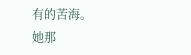有的苦海。
她那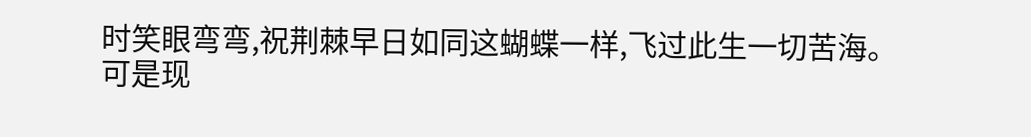时笑眼弯弯,祝荆棘早日如同这蝴蝶一样,飞过此生一切苦海。
可是现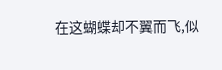在这蝴蝶却不翼而飞,似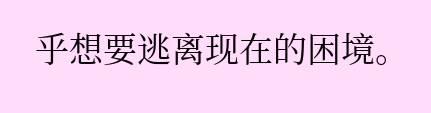乎想要逃离现在的困境。